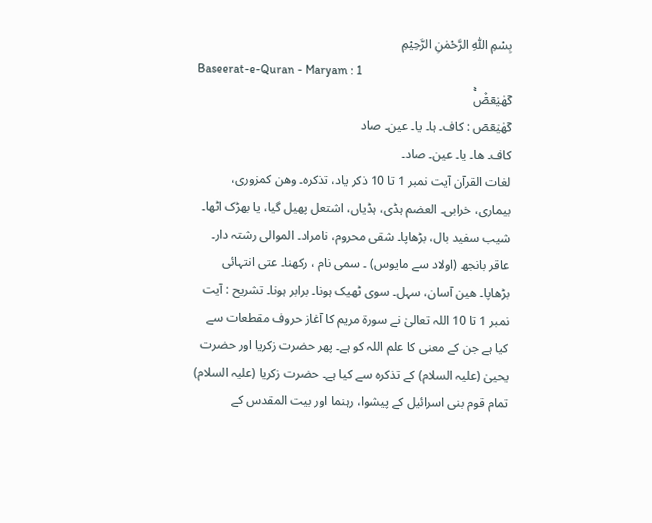بِسْمِ اللّٰهِ الرَّحْمٰنِ الرَّحِيْمِ
Baseerat-e-Quran - Maryam : 1
كٓهٰیٰعٓصٓ۫ۚ
كٓهٰيٰعٓصٓ : کاف۔ ہا۔ یا۔ عین۔ صاد
کاف۔ ھا۔ یا۔ عین۔ صاد۔
لغات القرآن آیت نمبر 1 تا 10 ذکر یاد، تذکرہ۔ وھن کمزوری، بیماری، خرابی۔ العضم ہڈی، ہڈیاں، اشتعل پھیل گیا، یا بھڑک اٹھا۔ شیب سفید بال، بڑھاپا۔ شقی محروم، نامراد۔ الموالی رشتہ دار۔ عاقر بانجھ (اولاد سے مایوس) ۔ سمی نام ، رکھنا۔ عتی انتہائی بڑھاپا۔ ھین آسان، سہل۔ سوی ٹھیک ہونا۔ برابر ہونا۔ تشریح : آیت نمبر 1 تا 10 اللہ تعالیٰ نے سورة مریم کا آغاز حروف مقطعات سے کیا ہے جن کے معنی کا علم اللہ کو ہے۔ پھر حضرت زکریا اور حضرت یحییٰ (علیہ السلام) کے تذکرہ سے کیا ہے۔ حضرت زکریا (علیہ السلام) تمام قوم بنی اسرائیل کے پیشوا، رہنما اور بیت المقدس کے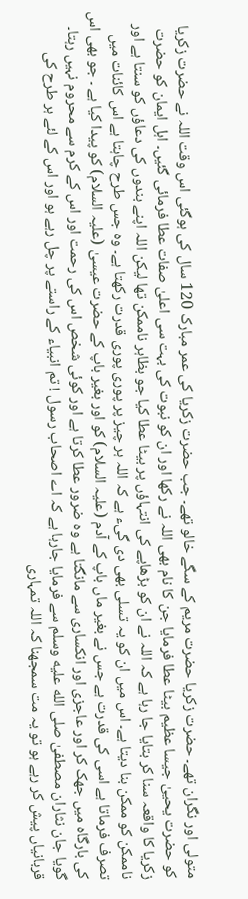متولی اور نگران تھے۔ حضرت زکریا حضرت مریم کے سگے خالو تھے۔ جب حضرت زکریا کی عمر مبارک 120 سال کی ہوگئی اس وقت اللہ نے حضرت زکریا کو حضرت یحییٰ جیسا عظیم بیٹا عطا فرمایا جن کا نام بھی اللہ نے رکھا اور ان کو نبوت کی بہت سی اعلیٰ صفات عطا فرمائی گئیں۔ اہل ایمان کو حضرت زکریا کا واقعہ سنا کر بتایا جا رہا ہے کہ اللہ نے ان کو بڑھاپے کی انتہاؤں پر بیٹا عطا کیا جو بظاہر ناممکن تھا لیکن اللہ اپنے بندوں کی دعاؤں کو سنتا ہے اور ناممکن کو ممکن بنا دیتا ہے۔ اس میں ان کو یہ تسلی بھی دی گیء ہے کہ اللہ ہر چیز پر پوری پوری قدرت رکھتا ہے۔ وہ جس طرح چاہتا ہے اس کائنات میں تصرف فرماتا ہے اسی کی قدرت ہے جس نے بغیر ماں باپ کے آدم (علیہ السلام) کو اور بغیر باپ کے حضرت عیسیٰ (علیہ السلام) کو پیدا کیا ہے ۔ جو بھی اس کی بارگاہ میں جھک کر اور عاجزی اور انکساری سے مانگتا ہے وہ ضرور عطا کرتا ہے اور کوئی شخص اس کی رحمت اور اس کے کرم سے محروم نہیں رہتا۔ گویا جان نثاران مصطفیٰ صلى الله عليه وسلم سے فرمایا جارہا ہے کہ اے اصحاب رسول ! تم انبیاء کے راستے پر چل رہے ہو اور اس کے لئے ہر طرح کی قربانیاں پیش کر رہے ہو تو یہ مت سمجھنا کہ اللہ تمہاری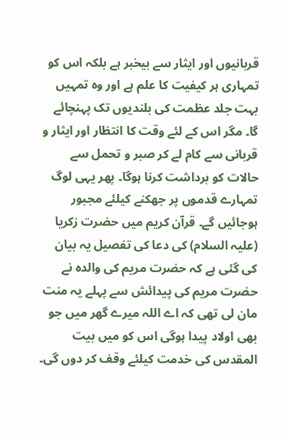قربانیوں اور ایثار سے بیخبر ہے بلکہ اس کو تمہاری ہر کیفیت کا علم ہے اور وہ تمہیں بہت جلد عظمت کی بلندیوں تک پہنچائے گا۔ مگر اس کے لئے وقت کا انتظار اور ایثار و قربانی سے کام لے کر صبر و تحمل سے حالات کو برداشت کرنا ہوگا۔ پھر یہی لوگ تمہارے قدموں پر جھکنے کیلئے مجبور ہوجائیں گے۔ قرآن کریم میں حضرت زکریا (علیہ السلام) کی دعا کی تفصیل یہ بیان کی گئی ہے کہ حضرت مریم کی والدہ نے حضرت مریم کی پیدائش سے پہلے یہ منت مان لی تھی کہ اے اللہ میرے گھر میں جو بھی اولاد پیدا ہوگی اس کو میں بیت المقدس کی خدمت کیلئے وقف کر دوں گی۔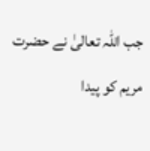جب اللہ تعالیٰ نے حضرت مریم کو پیدا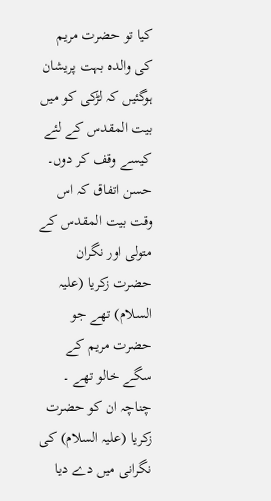کیا تو حضرت مریم کی والدہ بہت پریشان ہوگئیں کہ لڑکی کو میں بیت المقدس کے لئے کیسے وقف کر دوں۔ حسن اتفاق کہ اس وقت بیت المقدس کے متولی اور نگران حضرت زکریا (علیہ السلام) تھے جو حضرت مریم کے سگے خالو تھے ۔ چناچہ ان کو حضرت زکریا (علیہ السلام) کی نگرانی میں دے دیا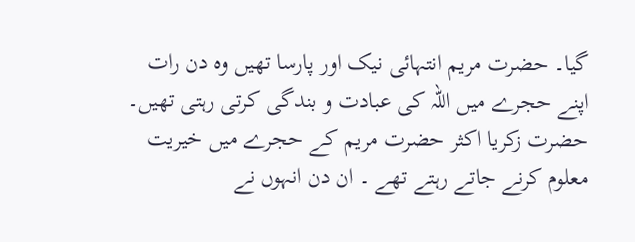گیا۔ حضرت مریم انتہائی نیک اور پارسا تھیں وہ دن رات اپنے حجرے میں اللہ کی عبادت و بندگی کرتی رہتی تھیں۔ حضرت زکریا اکثر حضرت مریم کے حجرے میں خیریت معلوم کرنے جاتے رہتے تھے ۔ ان دن انہوں نے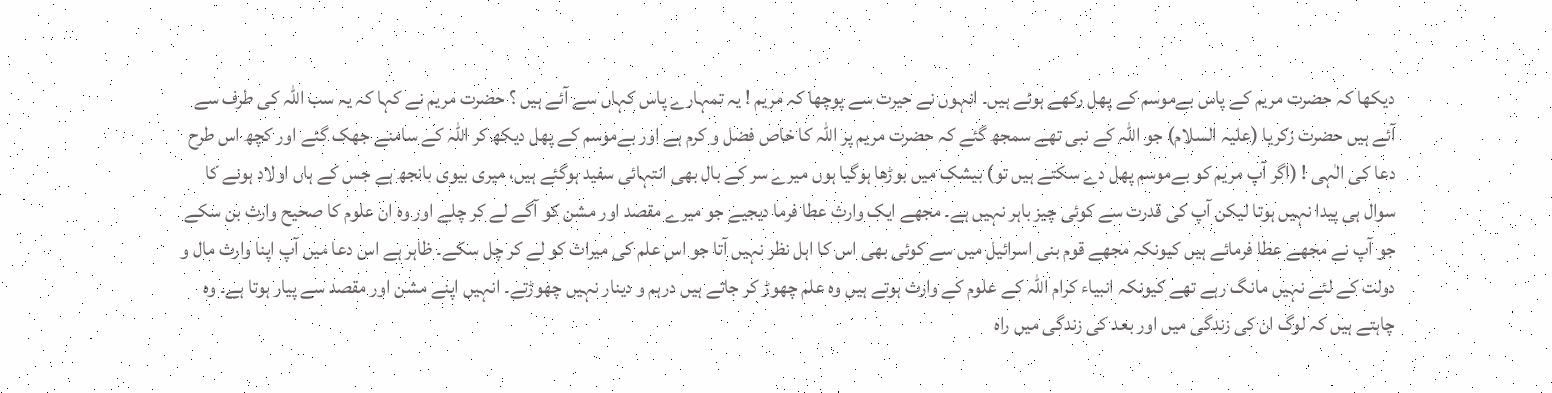دیکھا کہ حضرت مریم کے پاس بےموسم کے پھل رکھے ہوئے ہیں۔ انہوں نے حیرت سے پوچھا کہ مریم ! یہ تمہارے پاس کہاں سے آئے ہیں ؟ حضرت مریم نے کہا کہ یہ سب اللہ کی طرف سے آئے ہیں حضرت زکریا (علیہ السلام) جو اللہ کے نبی تھے سمجھ گئے کہ حضرت مریم پر اللہ کا خاص فضل و کرم ہے اور بےموسم کے پھل دیکھ کر اللہ کے سامنے جھک گئے اور کچھ اس طرح دعا کی الٰہی ! (اگر آپ مریم کو بےموسم پھل دے سکتے ہیں تو) بیشک میں بوڑھا ہوگیا ہوں میرے سر کے بال بھی انتہائی سفید ہوگئے ہیں، میری بیوی بانجھ ہے جس کے ہاں اولاد ہونے کا سوال ہی پیدا نہیں ہوتا لیکن آپ کی قدرت سے کوئی چیز باہر نہیں ہے۔ مجھے ایک وارث عطا فرما دیجیے جو میرے مقصد اور مشن کو آگے لے کر چلے اور وہ ان علوم کا صحیح وارث بن سکے جو آپ نے مجھے عطا فرمائے ہیں کیونکہ مجھے قوم بنی اسرائیل میں سے کوئی بھی اس کا اہل نظر نہیں آتا جو اس علم کی میراث کو لے کر چل سکے۔ ظاہر ہے اس دعا میں آپ اپنا وارث مال و دولت کے لئے نہیں مانگ رہے تھے کیونکہ انبیاء کرام اللہ کے علوم کے وارث ہوتے ہیں وہ علم چھوڑ کر جاتے ہیں درہم و دینار نہیں چھوڑتے۔ انہیں اپنے مشن اور مقصد سے پیار ہوتا ہے۔ وہ چاہتے ہیں کہ لوگ ان کی زندگی میں اور بعد کی زندگی میں راہ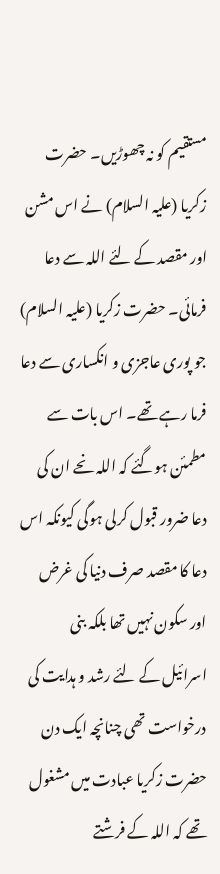مستقیم کو نہ چھوڑیں۔ حضرت زکریا (علیہ السلام) نے اس مشن اور مقصد کے لئے اللہ سے دعا فرمائی۔ حضرت زکریا (علیہ السلام) جو پوری عاجزی و انکساری سے دعا فرما رہے تھے۔ اس بات سے مطمئن ہوگئے کہ اللہ نحے ان کی دعا ضرور قبول کرلی ہوگی کیونکہ اس دعا کا مقصد صرف دنیا کی غرض اور سکون نہیں تھا بلکہ بنی اسرائیل کے لئے رشد و ہدایت کی درخواست تھی چنانچہ ایک دن حضرت زکریا عبادت میں مشغول تھے کہ اللہ کے فرشتے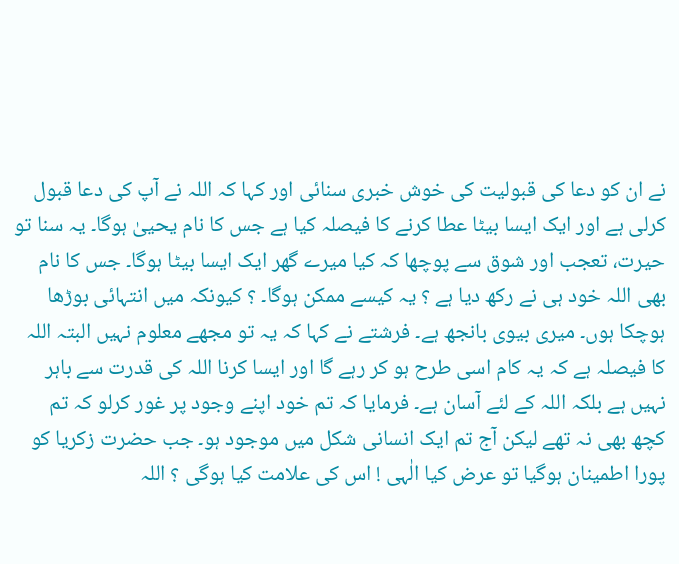نے ان کو دعا کی قبولیت کی خوش خبری سنائی اور کہا کہ اللہ نے آپ کی دعا قبول کرلی ہے اور ایک ایسا بیٹا عطا کرنے کا فیصلہ کیا ہے جس کا نام یحییٰ ہوگا۔ یہ سنا تو حیرت، تعجب اور شوق سے پوچھا کہ کیا میرے گھر ایک ایسا بیٹا ہوگا۔ جس کا نام بھی اللہ خود ہی نے رکھ دیا ہے ؟ یہ کیسے ممکن ہوگا۔ ؟ کیونکہ میں انتہائی بوڑھا ہوچکا ہوں۔ میری بیوی بانجھ ہے۔ فرشتے نے کہا کہ یہ تو مجھے معلوم نہیں البتہ اللہ کا فیصلہ ہے کہ یہ کام اسی طرح ہو کر رہے گا اور ایسا کرنا اللہ کی قدرت سے باہر نہیں ہے بلکہ اللہ کے لئے آسان ہے۔ فرمایا کہ تم خود اپنے وجود پر غور کرلو کہ تم کچھ بھی نہ تھے لیکن آج تم ایک انسانی شکل میں موجود ہو۔ جب حضرت زکریا کو پورا اطمینان ہوگیا تو عرض کیا الٰہی ! اس کی علامت کیا ہوگی ؟ اللہ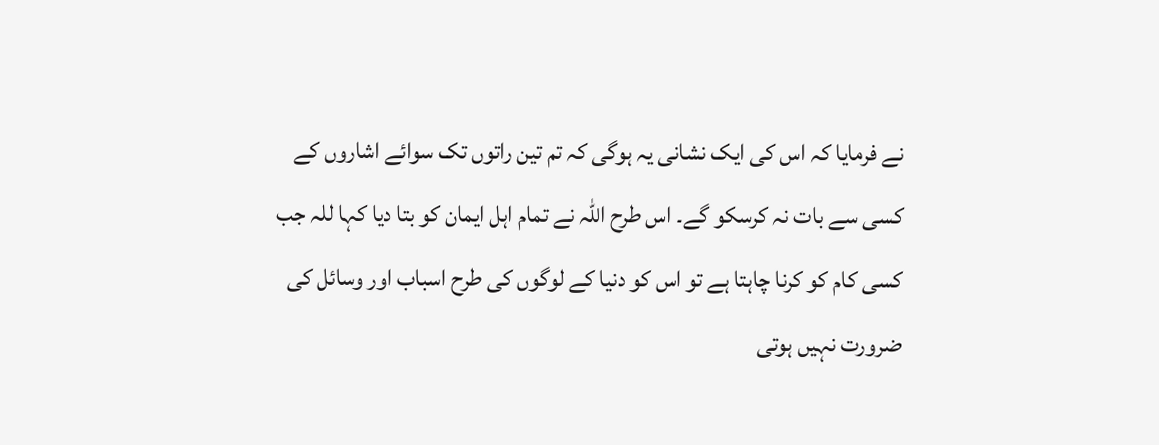نے فرمایا کہ اس کی ایک نشانی یہ ہوگی کہ تم تین راتوں تک سوائے اشاروں کے کسی سے بات نہ کرسکو گے۔ اس طرح اللہ نے تمام اہل ایمان کو بتا دیا کہا للہ جب کسی کام کو کرنا چاہتا ہے تو اس کو دنیا کے لوگوں کی طرح اسباب اور وسائل کی ضرورت نہیں ہوتی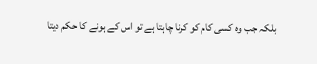بلکہ جب وہ کسی کام کو کرنا چاہتا ہے تو اس کے ہونے کا حکم دیتا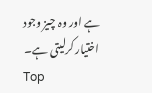ہے اور وہ چیز وجود اختیار کرلیتی ہے۔
Top